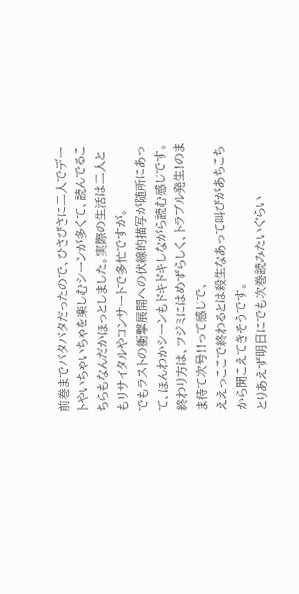前巻までバタバタだったので、ひさびさに二人でデートやいちゃいちゃを楽しむシーンが多くて、読んでるこちらもなんだかほっとしました。実際の生活は二人ともリサイタルやコンサートで多忙ですが。
でもラストの衝撃展開への伏線的描写が随所にあって、ほんわかシーンもドキドキしながら読む感じです。
終わり方は、フジミにはめずらしく、トラブル発生!のまま待て次号!!って感じで、
ええっここで終わるとは殺生なあって叫びがあちこちから聞こえてきそうです。
とりあえず明日にでも次巻読みたいぐらい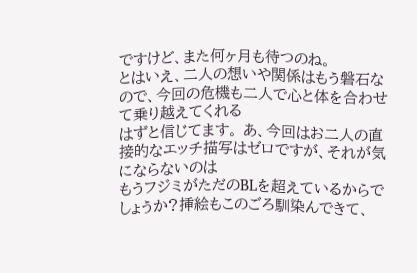ですけど、また何ヶ月も待つのね。
とはいえ、二人の想いや関係はもう磐石なので、今回の危機も二人で心と体を合わせて乗り越えてくれる
はずと信じてます。 あ、今回はお二人の直接的なエッチ描写はゼロですが、それが気にならないのは
もうフジミがただのBLを超えているからでしょうか?挿絵もこのごろ馴染んできて、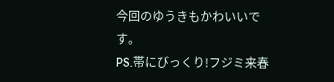今回のゆうきもかわいいです。
PS.帯にびっくり!フジミ来春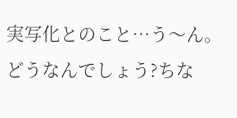実写化とのこと…う〜ん。どうなんでしょう?ちな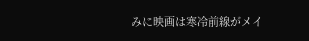みに映画は寒冷前線がメイ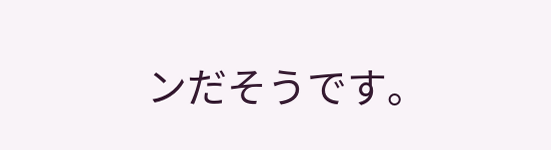ンだそうです。